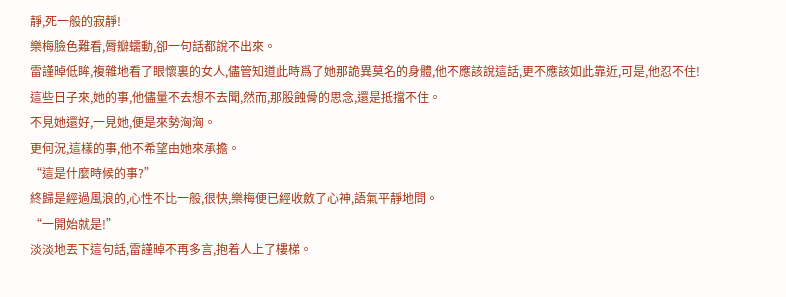靜,死一般的寂靜!
樂梅臉色難看,脣瓣蠕動,卻一句話都說不出來。
雷謹晫低眸,複雜地看了眼懷裏的女人,儘管知道此時爲了她那詭異莫名的身體,他不應該說這話,更不應該如此靠近,可是,他忍不住!
這些日子來,她的事,他儘量不去想不去聞,然而,那股蝕骨的思念,還是抵擋不住。
不見她還好,一見她,便是來勢洶洶。
更何況,這樣的事,他不希望由她來承擔。
“這是什麼時候的事?”
終歸是經過風浪的,心性不比一般,很快,樂梅便已經收斂了心神,語氣平靜地問。
“一開始就是!”
淡淡地丟下這句話,雷謹晫不再多言,抱着人上了樓梯。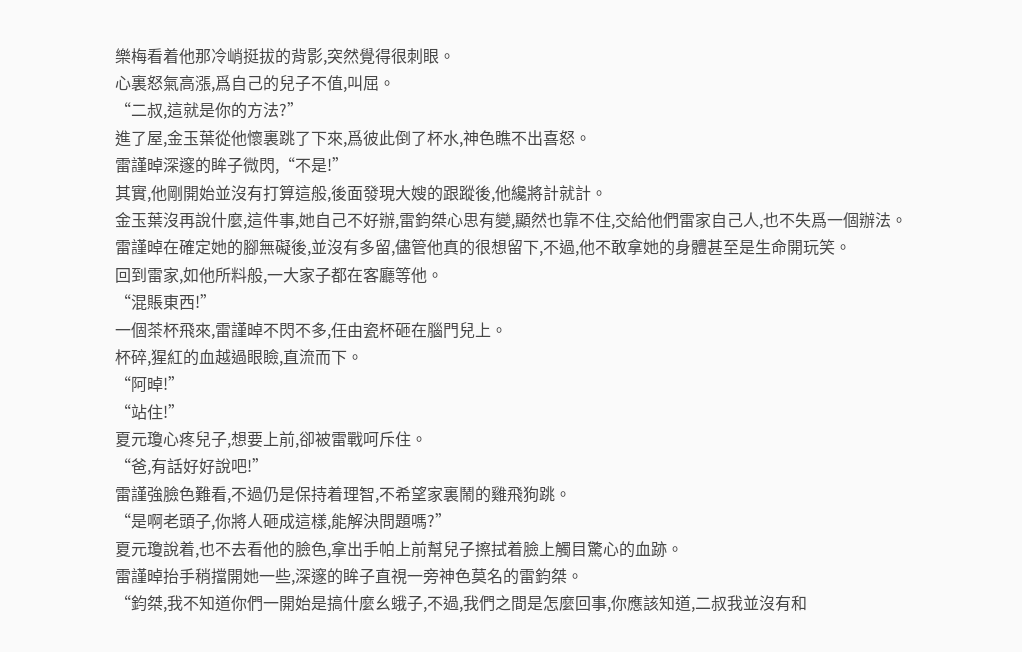樂梅看着他那冷峭挺拔的背影,突然覺得很刺眼。
心裏怒氣高漲,爲自己的兒子不值,叫屈。
“二叔,這就是你的方法?”
進了屋,金玉葉從他懷裏跳了下來,爲彼此倒了杯水,神色瞧不出喜怒。
雷謹晫深邃的眸子微閃,“不是!”
其實,他剛開始並沒有打算這般,後面發現大嫂的跟蹤後,他纔將計就計。
金玉葉沒再說什麼,這件事,她自己不好辦,雷鈞桀心思有變,顯然也靠不住,交給他們雷家自己人,也不失爲一個辦法。
雷謹晫在確定她的腳無礙後,並沒有多留,儘管他真的很想留下,不過,他不敢拿她的身體甚至是生命開玩笑。
回到雷家,如他所料般,一大家子都在客廳等他。
“混賬東西!”
一個茶杯飛來,雷謹晫不閃不多,任由瓷杯砸在腦門兒上。
杯碎,猩紅的血越過眼瞼,直流而下。
“阿晫!”
“站住!”
夏元瓊心疼兒子,想要上前,卻被雷戰呵斥住。
“爸,有話好好說吧!”
雷謹強臉色難看,不過仍是保持着理智,不希望家裏鬧的雞飛狗跳。
“是啊老頭子,你將人砸成這樣,能解決問題嗎?”
夏元瓊說着,也不去看他的臉色,拿出手帕上前幫兒子擦拭着臉上觸目驚心的血跡。
雷謹晫抬手稍擋開她一些,深邃的眸子直視一旁神色莫名的雷鈞桀。
“鈞桀,我不知道你們一開始是搞什麼幺蛾子,不過,我們之間是怎麼回事,你應該知道,二叔我並沒有和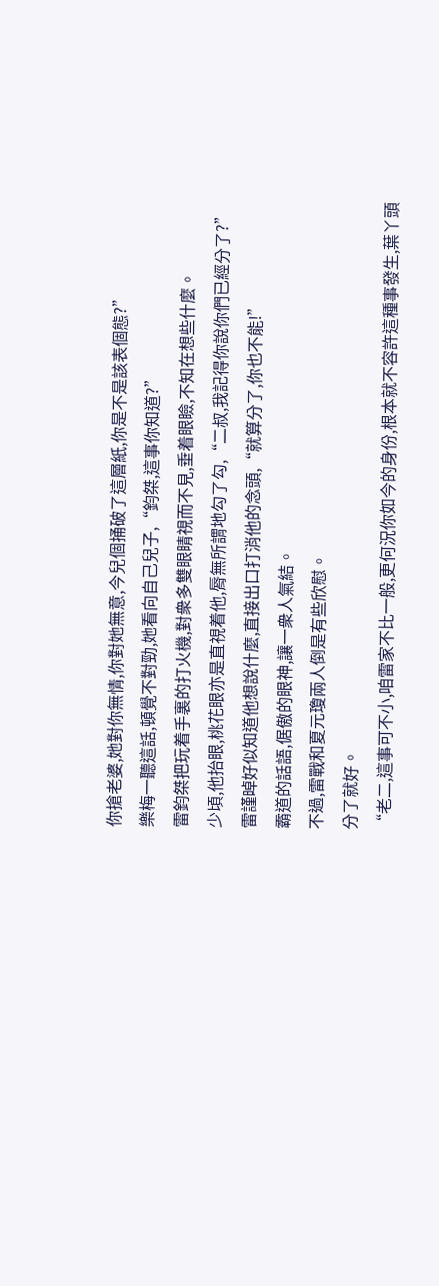你搶老婆,她對你無情,你對她無意,今兒個捅破了這層紙,你是不是該表個態?”
樂梅一聽這話,頓覺不對勁,她看向自己兒子,“鈞桀,這事你知道?”
雷鈞桀把玩着手裏的打火機,對衆多雙眼睛視而不見,垂着眼瞼,不知在想些什麼。
少頃,他抬眼,桃花眼亦是直視着他,脣無所謂地勾了勾,“二叔,我記得你說你們已經分了?”
雷謹晫好似知道他想說什麼,直接出口打消他的念頭,“就算分了,你也不能!”
霸道的話語,倨傲的眼神,讓一衆人氣結。
不過,雷戰和夏元瓊兩人倒是有些欣慰。
分了就好。
“老二,這事可不小,咱雷家不比一般,更何況你如今的身份,根本就不容許這種事發生,葉丫頭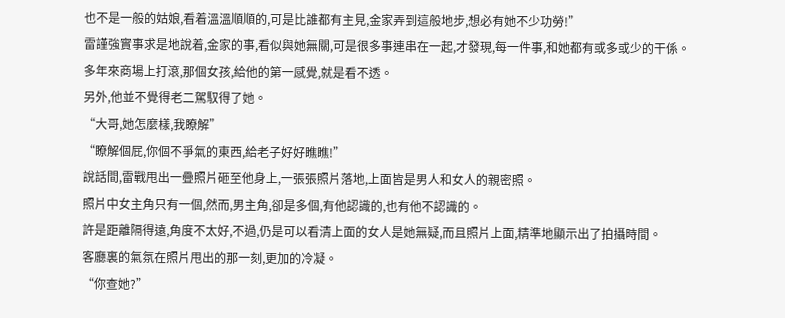也不是一般的姑娘,看着溫溫順順的,可是比誰都有主見,金家弄到這般地步,想必有她不少功勞!”
雷謹強實事求是地說着,金家的事,看似與她無關,可是很多事連串在一起,才發現,每一件事,和她都有或多或少的干係。
多年來商場上打滾,那個女孩,給他的第一感覺,就是看不透。
另外,他並不覺得老二駕馭得了她。
“大哥,她怎麼樣,我瞭解”
“瞭解個屁,你個不爭氣的東西,給老子好好瞧瞧!”
說話間,雷戰甩出一疊照片砸至他身上,一張張照片落地,上面皆是男人和女人的親密照。
照片中女主角只有一個,然而,男主角,卻是多個,有他認識的,也有他不認識的。
許是距離隔得遠,角度不太好,不過,仍是可以看清上面的女人是她無疑,而且照片上面,精準地顯示出了拍攝時間。
客廳裏的氣氛在照片甩出的那一刻,更加的冷凝。
“你查她?”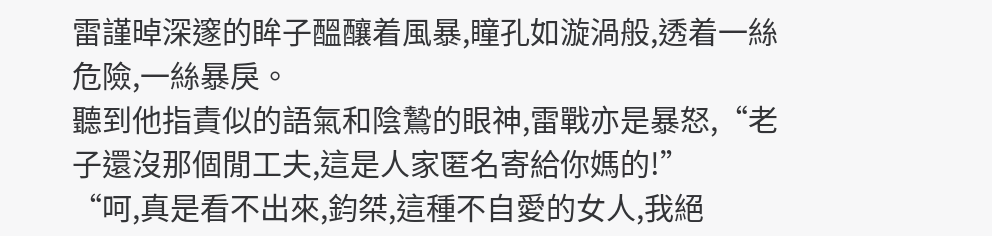雷謹晫深邃的眸子醞釀着風暴,瞳孔如漩渦般,透着一絲危險,一絲暴戾。
聽到他指責似的語氣和陰鷙的眼神,雷戰亦是暴怒,“老子還沒那個閒工夫,這是人家匿名寄給你媽的!”
“呵,真是看不出來,鈞桀,這種不自愛的女人,我絕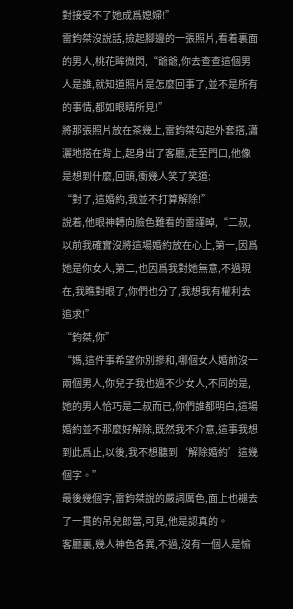對接受不了她成爲媳婦!”
雷鈞桀沒說話,撿起腳邊的一張照片,看着裏面的男人,桃花眸微閃,“爺爺,你去查查這個男人是誰,就知道照片是怎麼回事了,並不是所有的事情,都如眼睛所見!”
將那張照片放在茶幾上,雷鈞桀勾起外套搭,瀟灑地搭在背上,起身出了客廳,走至門口,他像是想到什麼,回頭,衝幾人笑了笑道:
“對了,這婚約,我並不打算解除!”
說着,他眼神轉向臉色難看的雷謹晫,“二叔,以前我確實沒將這場婚約放在心上,第一,因爲她是你女人,第二,也因爲我對她無意,不過現在,我瞧對眼了,你們也分了,我想我有權利去追求!”
“鈞桀,你”
“媽,這件事希望你別摻和,哪個女人婚前沒一兩個男人,你兒子我也過不少女人,不同的是,她的男人恰巧是二叔而已,你們誰都明白,這場婚約並不那麼好解除,既然我不介意,這事我想到此爲止,以後,我不想聽到‘解除婚約’這幾個字。”
最後幾個字,雷鈞桀說的嚴詞厲色,面上也褪去了一貫的吊兒郎當,可見,他是認真的。
客廳裏,幾人神色各異,不過,沒有一個人是愉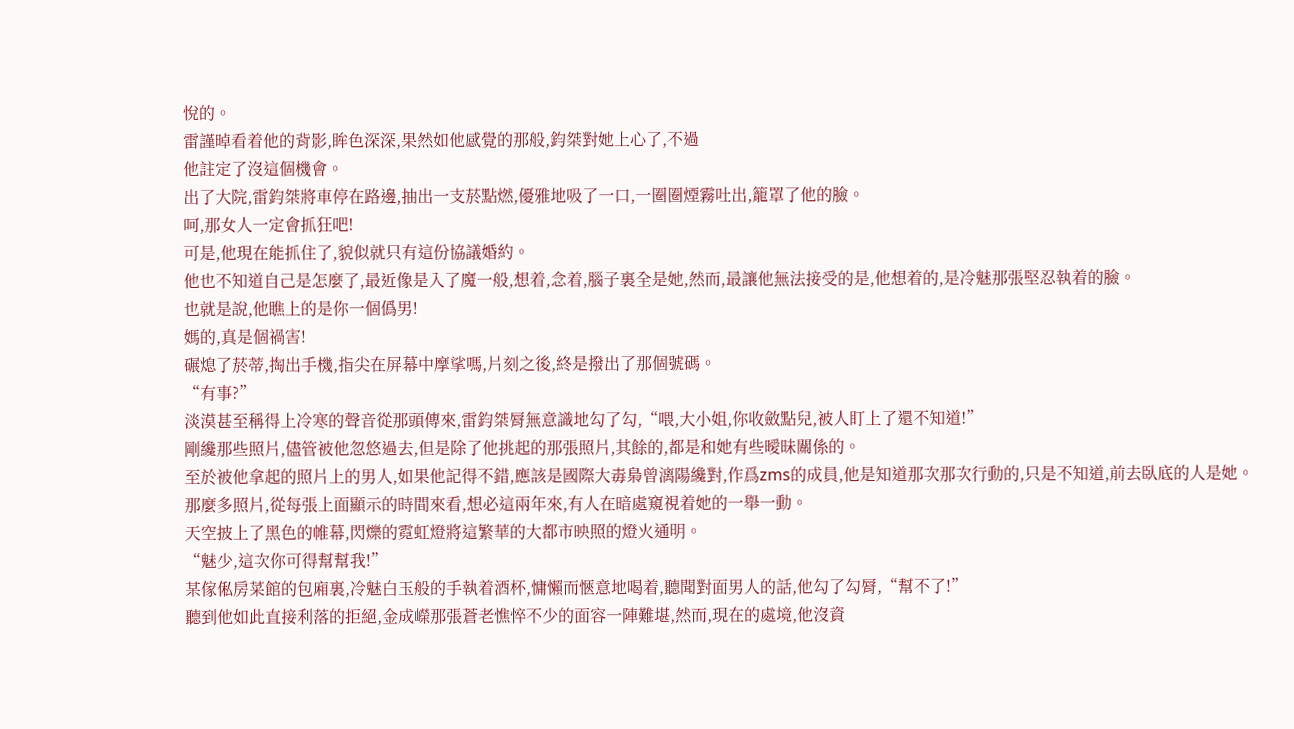悅的。
雷謹晫看着他的背影,眸色深深,果然如他感覺的那般,鈞桀對她上心了,不過
他註定了沒這個機會。
出了大院,雷鈞桀將車停在路邊,抽出一支菸點燃,優雅地吸了一口,一圈圈煙霧吐出,籠罩了他的臉。
呵,那女人一定會抓狂吧!
可是,他現在能抓住了,貌似就只有這份協議婚約。
他也不知道自己是怎麼了,最近像是入了魔一般,想着,念着,腦子裏全是她,然而,最讓他無法接受的是,他想着的,是冷魅那張堅忍執着的臉。
也就是說,他瞧上的是你一個僞男!
媽的,真是個禍害!
碾熄了菸蒂,掏出手機,指尖在屏幕中摩挲嗎,片刻之後,終是撥出了那個號碼。
“有事?”
淡漠甚至稱得上冷寒的聲音從那頭傳來,雷鈞桀脣無意識地勾了勾,“喂,大小姐,你收斂點兒,被人盯上了還不知道!”
剛纔那些照片,儘管被他忽悠過去,但是除了他挑起的那張照片,其餘的,都是和她有些曖昧關係的。
至於被他拿起的照片上的男人,如果他記得不錯,應該是國際大毒梟曾漓陽纔對,作爲zms的成員,他是知道那次那次行動的,只是不知道,前去臥底的人是她。
那麼多照片,從每張上面顯示的時間來看,想必這兩年來,有人在暗處窺視着她的一舉一動。
天空披上了黑色的帷幕,閃爍的霓虹燈將這繁華的大都市映照的燈火通明。
“魅少,這次你可得幫幫我!”
某傢俬房菜館的包廂裏,冷魅白玉般的手執着酒杯,慵懶而愜意地喝着,聽聞對面男人的話,他勾了勾脣,“幫不了!”
聽到他如此直接利落的拒絕,金成嶸那張蒼老憔悴不少的面容一陣難堪,然而,現在的處境,他沒資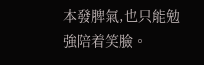本發脾氣,也只能勉強陪着笑臉。